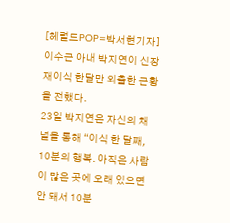[헤럴드POP=박서현기자]이수근 아내 박지연이 신장 재이식 한달만 외출한 근황을 전했다.
23일 박지연은 자신의 채널을 통해 “이식 한 달째, 10분의 행복. 아직은 사람이 많은 곳에 오래 있으면 안 돼서 10분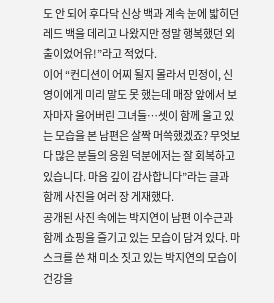도 안 되어 후다닥 신상 백과 계속 눈에 밟히던 레드 백을 데리고 나왔지만 정말 행복했던 외출이었어유!”라고 적었다.
이어 “컨디션이 어찌 될지 몰라서 민정이, 신영이에게 미리 말도 못 했는데 매장 앞에서 보자마자 울어버린 그녀들…셋이 함께 울고 있는 모습을 본 남편은 살짝 머쓱했겠죠? 무엇보다 많은 분들의 응원 덕분에저는 잘 회복하고 있습니다. 마음 깊이 감사합니다”라는 글과 함께 사진을 여러 장 게재했다.
공개된 사진 속에는 박지연이 남편 이수근과 함께 쇼핑을 즐기고 있는 모습이 담겨 있다. 마스크를 쓴 채 미소 짓고 있는 박지연의 모습이 건강을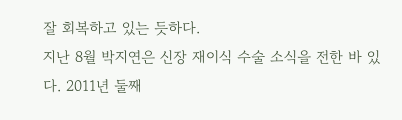잘 회복하고 있는 듯하다.
지난 8월 박지연은 신장 재이식 수술 소식을 전한 바 있다. 2011년 둘째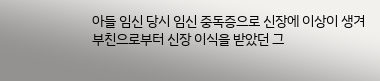아들 임신 당시 임신 중독증으로 신장에 이상이 생겨 부친으로부터 신장 이식을 받았던 그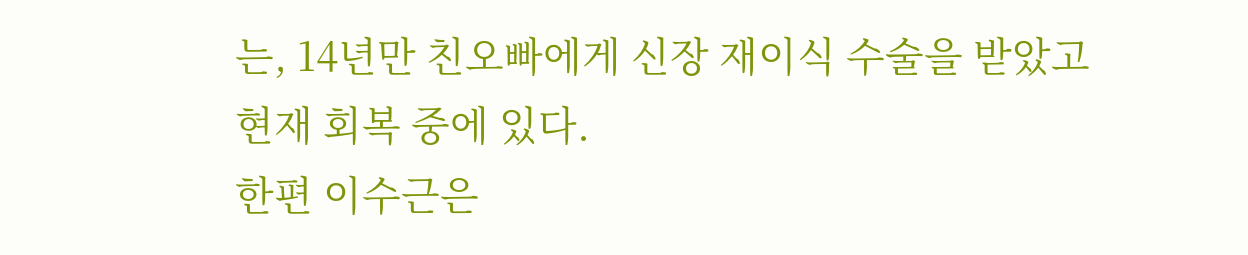는, 14년만 친오빠에게 신장 재이식 수술을 받았고 현재 회복 중에 있다.
한편 이수근은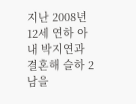지난 2008년 12세 연하 아내 박지연과 결혼해 슬하 2남을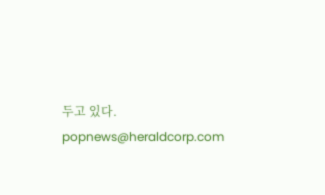두고 있다.
popnews@heraldcorp.com